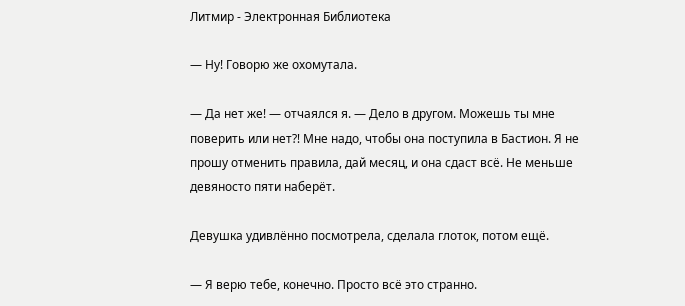Литмир - Электронная Библиотека

— Ну! Говорю же охомутала.

— Да нет же! — отчаялся я. — Дело в другом. Можешь ты мне поверить или нет⁈ Мне надо, чтобы она поступила в Бастион. Я не прошу отменить правила, дай месяц, и она сдаст всё. Не меньше девяносто пяти наберёт.

Девушка удивлённо посмотрела, сделала глоток, потом ещё.

— Я верю тебе, конечно. Просто всё это странно.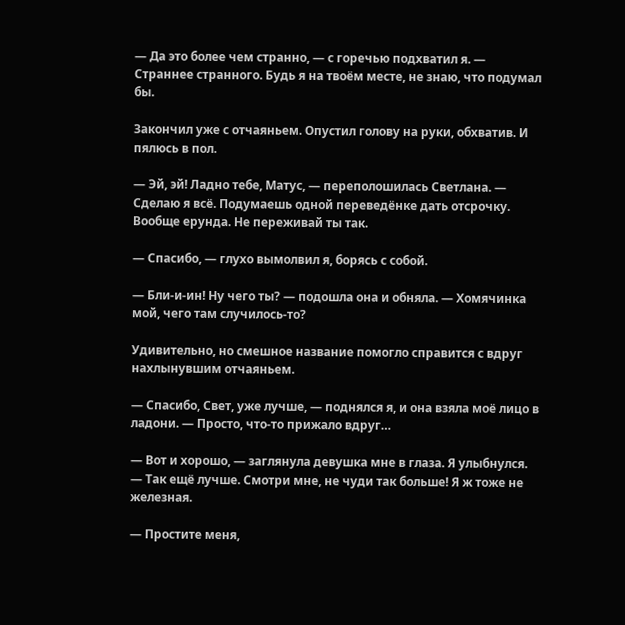— Да это более чем странно, — с горечью подхватил я. — Страннее странного. Будь я на твоём месте, не знаю, что подумал бы.

Закончил уже с отчаяньем. Опустил голову на руки, обхватив. И пялюсь в пол.

— Эй, эй! Ладно тебе, Матус, — переполошилась Светлана. — Сделаю я всё. Подумаешь одной переведёнке дать отсрочку. Вообще ерунда. Не переживай ты так.

— Спасибо, — глухо вымолвил я, борясь с собой.

— Бли-и-ин! Ну чего ты? — подошла она и обняла. — Хомячинка мой, чего там случилось-то?

Удивительно, но смешное название помогло справится с вдруг нахлынувшим отчаяньем.

— Спасибо, Свет, уже лучше, — поднялся я, и она взяла моё лицо в ладони. — Просто, что-то прижало вдруг…

— Вот и хорошо, — заглянула девушка мне в глаза. Я улыбнулся. — Так ещё лучше. Смотри мне, не чуди так больше! Я ж тоже не железная.

— Простите меня,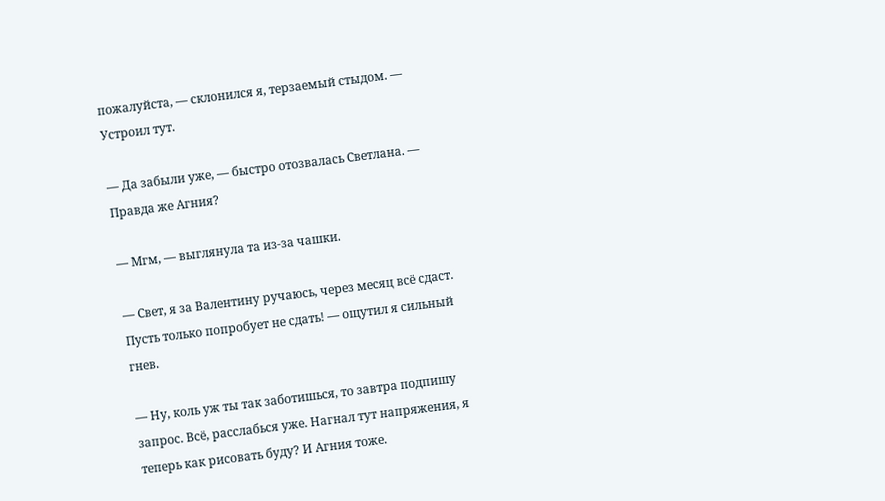пожалуйста, — склонился я, терзаемый стыдом. — Устроил тут.

— Да забыли уже, — быстро отозвалась Светлана. — Правда же Агния?

— Мгм, — выглянула та из-за чашки.

— Свет, я за Валентину ручаюсь, через месяц всё сдаст. Пусть только попробует не сдать! — ощутил я сильный гнев.

— Ну, коль уж ты так заботишься, то завтра подпишу запрос. Всё, расслабься уже. Нагнал тут напряжения, я теперь как рисовать буду? И Агния тоже.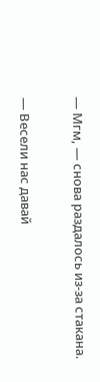— Мгм, — снова раздалось из-за стакана.

— Весели нас давай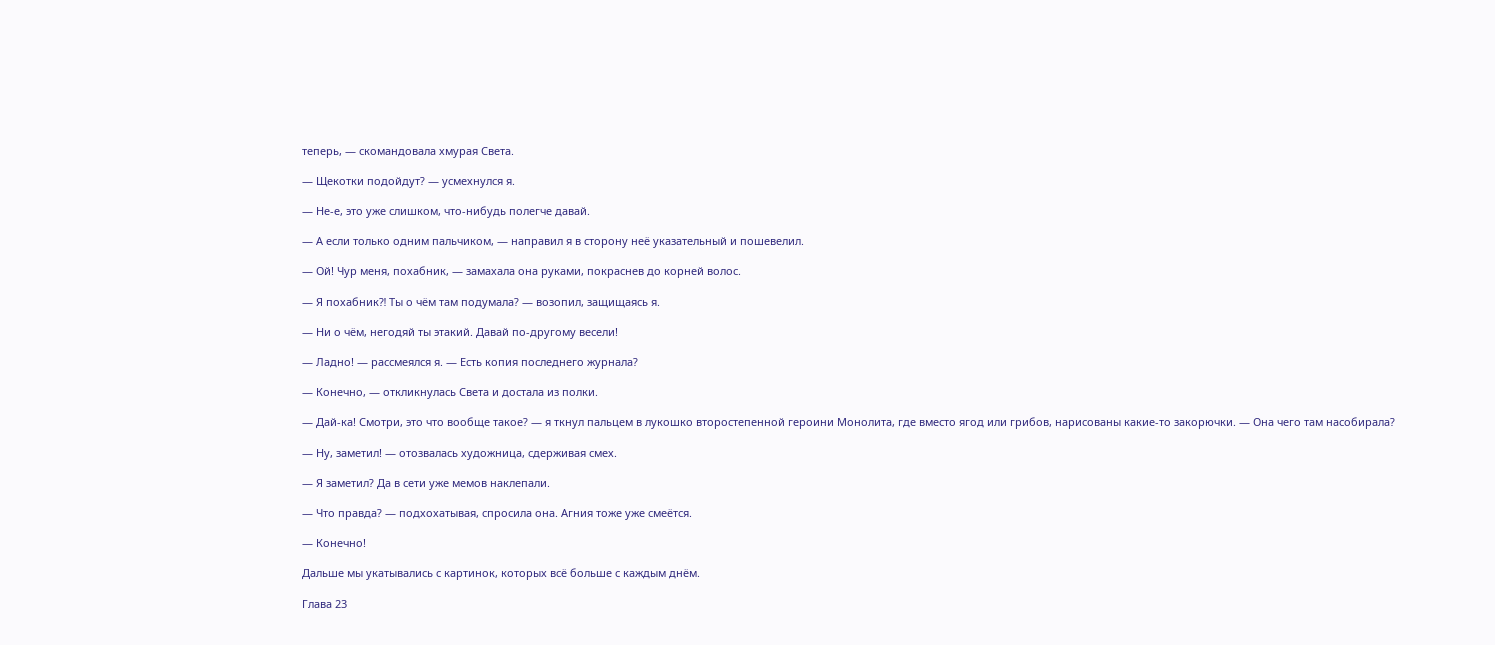теперь, — скомандовала хмурая Света.

— Щекотки подойдут? — усмехнулся я.

— Не-е, это уже слишком, что-нибудь полегче давай.

— А если только одним пальчиком, — направил я в сторону неё указательный и пошевелил.

— Ой! Чур меня, похабник, — замахала она руками, покраснев до корней волос.

— Я похабник⁈ Ты о чём там подумала? — возопил, защищаясь я.

— Ни о чём, негодяй ты этакий. Давай по-другому весели!

— Ладно! — рассмеялся я. — Есть копия последнего журнала?

— Конечно, — откликнулась Света и достала из полки.

— Дай-ка! Смотри, это что вообще такое? — я ткнул пальцем в лукошко второстепенной героини Монолита, где вместо ягод или грибов, нарисованы какие-то закорючки. — Она чего там насобирала?

— Ну, заметил! — отозвалась художница, сдерживая смех.

— Я заметил? Да в сети уже мемов наклепали.

— Что правда? — подхохатывая, спросила она. Агния тоже уже смеётся.

— Конечно!

Дальше мы укатывались с картинок, которых всё больше с каждым днём.

Глава 23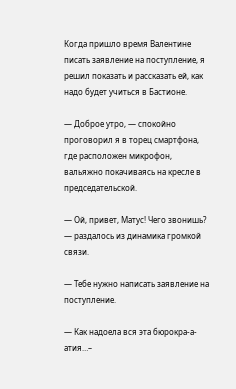Когда пришло время Валентине писать заявление на поступление, я решил показать и рассказать ей, как надо будет учиться в Бастионе.

— Доброе утро, — спокойно проговорил я в торец смартфона, где расположен микрофон, вальяжно покачиваясь на кресле в председательской.

— Ой, привет, Матус! Чего звонишь? — раздалось из динамика громкой связи.

— Тебе нужно написать заявление на поступление.

— Как надоела вся эта бюрокра-а-атия…–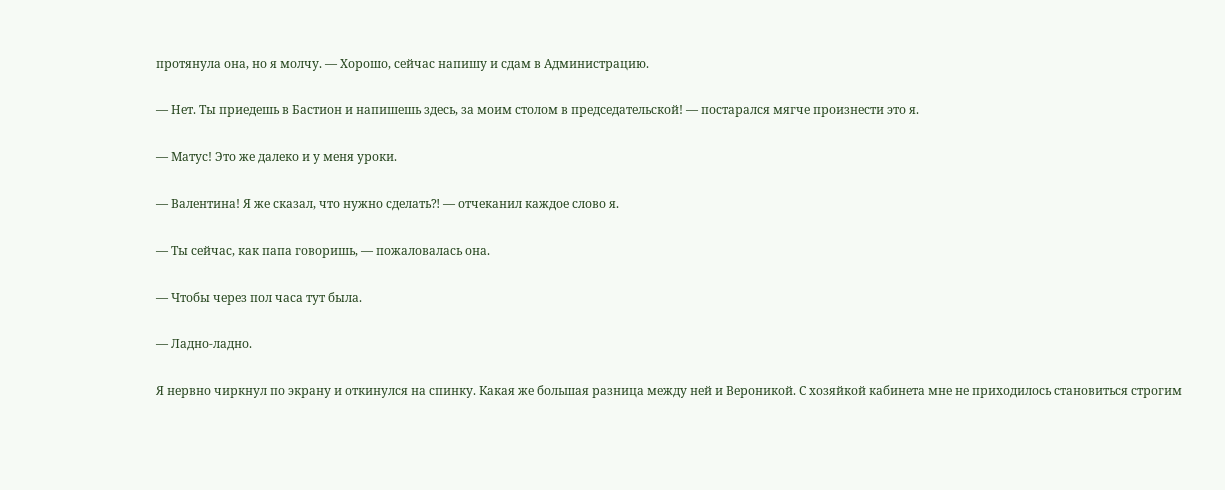протянула она, но я молчу. — Хорошо, сейчас напишу и сдам в Администрацию.

— Нет. Ты приедешь в Бастион и напишешь здесь, за моим столом в председательской! — постарался мягче произнести это я.

— Матус! Это же далеко и у меня уроки.

— Валентина! Я же сказал, что нужно сделать⁈ — отчеканил каждое слово я.

— Ты сейчас, как папа говоришь, — пожаловалась она.

— Чтобы через пол часа тут была.

— Ладно-ладно.

Я нервно чиркнул по экрану и откинулся на спинку. Какая же большая разница между ней и Вероникой. С хозяйкой кабинета мне не приходилось становиться строгим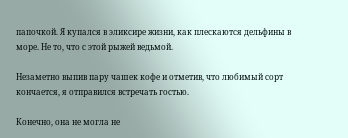папочкой. Я купался в эликсире жизни, как плескаются дельфины в море. Не то, что с этой рыжей ведьмой.

Незаметно выпив пару чашек кофе и отметив, что любимый сорт кончается, я отправился встречать гостью.

Конечно, она не могла не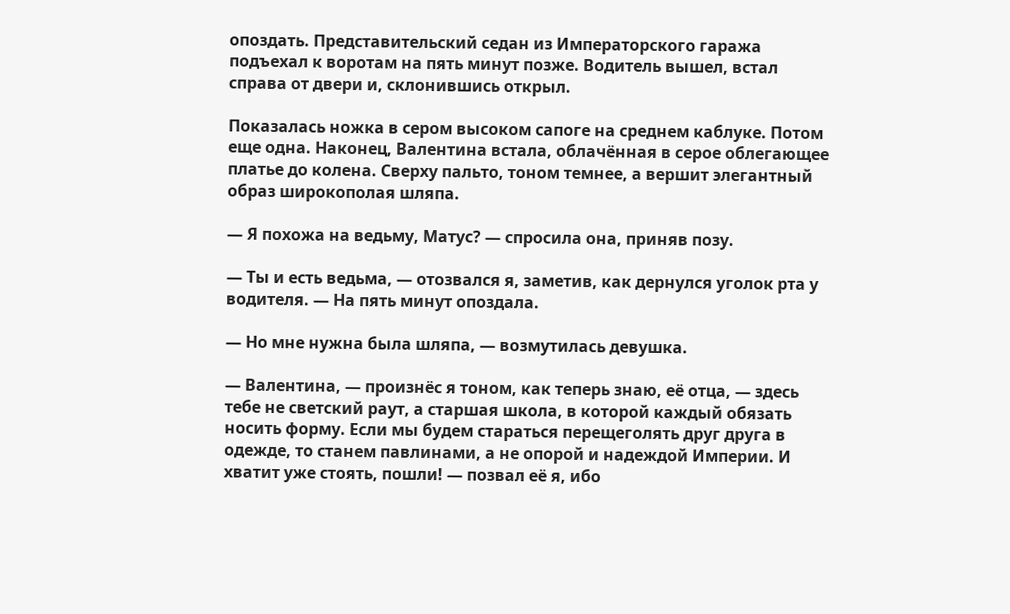опоздать. Представительский седан из Императорского гаража подъехал к воротам на пять минут позже. Водитель вышел, встал справа от двери и, склонившись открыл.

Показалась ножка в сером высоком сапоге на среднем каблуке. Потом еще одна. Наконец, Валентина встала, облачённая в серое облегающее платье до колена. Сверху пальто, тоном темнее, а вершит элегантный образ широкополая шляпа.

— Я похожа на ведьму, Матус? — спросила она, приняв позу.

— Ты и есть ведьма, — отозвался я, заметив, как дернулся уголок рта у водителя. — На пять минут опоздала.

— Но мне нужна была шляпа, — возмутилась девушка.

— Валентина, — произнёс я тоном, как теперь знаю, её отца, — здесь тебе не светский раут, а старшая школа, в которой каждый обязать носить форму. Если мы будем стараться перещеголять друг друга в одежде, то станем павлинами, а не опорой и надеждой Империи. И хватит уже стоять, пошли! — позвал её я, ибо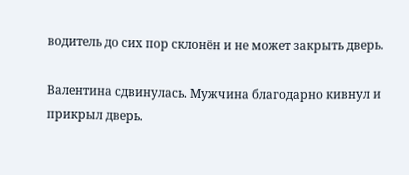водитель до сих пор склонён и не может закрыть дверь.

Валентина сдвинулась. Мужчина благодарно кивнул и прикрыл дверь.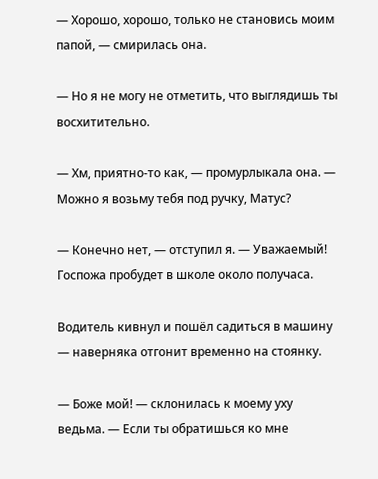— Хорошо, хорошо, только не становись моим папой, — смирилась она.

— Но я не могу не отметить, что выглядишь ты восхитительно.

— Хм, приятно-то как, — промурлыкала она. — Можно я возьму тебя под ручку, Матус?

— Конечно нет, — отступил я. — Уважаемый! Госпожа пробудет в школе около получаса.

Водитель кивнул и пошёл садиться в машину — наверняка отгонит временно на стоянку.

— Боже мой! — склонилась к моему уху ведьма. — Если ты обратишься ко мне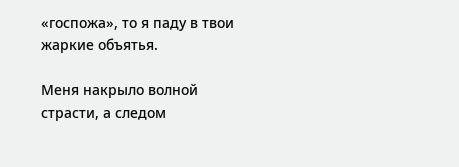«госпожа», то я паду в твои жаркие объятья.

Меня накрыло волной страсти, а следом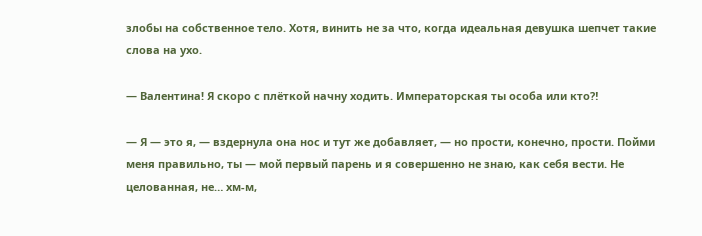злобы на собственное тело. Хотя, винить не за что, когда идеальная девушка шепчет такие слова на ухо.

— Валентина! Я скоро с плёткой начну ходить. Императорская ты особа или кто⁈

— Я — это я, — вздернула она нос и тут же добавляет, — но прости, конечно, прости. Пойми меня правильно, ты — мой первый парень и я совершенно не знаю, как себя вести. Не целованная, не… хм-м,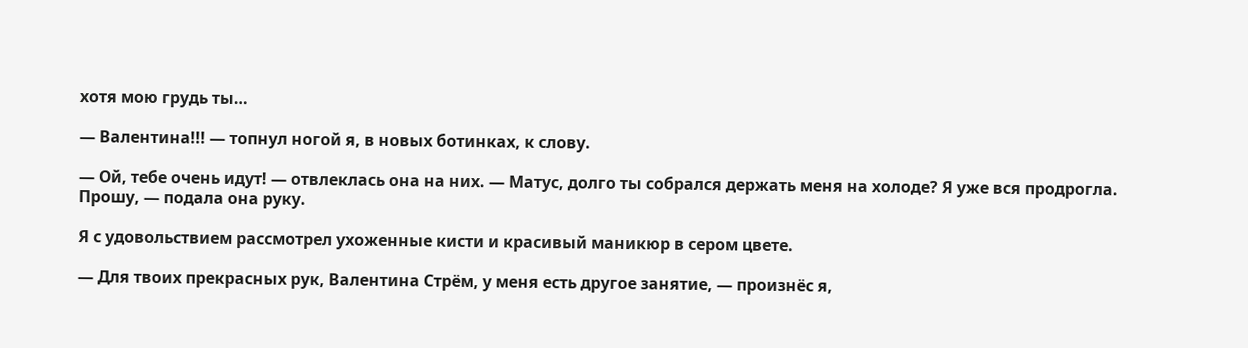хотя мою грудь ты…

— Валентина!!! — топнул ногой я, в новых ботинках, к слову.

— Ой, тебе очень идут! — отвлеклась она на них. — Матус, долго ты собрался держать меня на холоде? Я уже вся продрогла. Прошу, — подала она руку.

Я с удовольствием рассмотрел ухоженные кисти и красивый маникюр в сером цвете.

— Для твоих прекрасных рук, Валентина Стрём, у меня есть другое занятие, — произнёс я,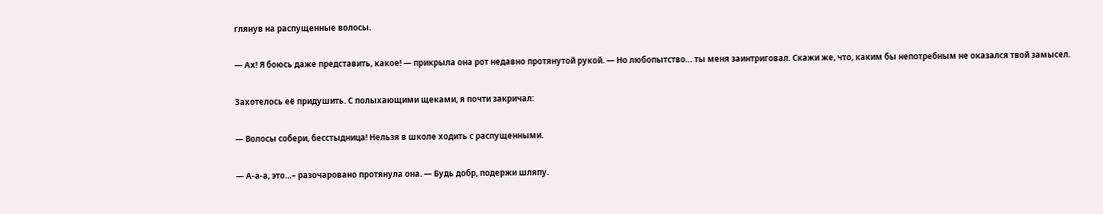глянув на распущенные волосы.

— Ах! Я боюсь даже представить, какое! — прикрыла она рот недавно протянутой рукой. — Но любопытство… ты меня заинтриговал. Скажи же, что, каким бы непотребным не оказался твой замысел.

Захотелось её придушить. С полыхающими щеками, я почти закричал:

— Волосы собери, бесстыдница! Нельзя в школе ходить с распущенными.

— А-а-а, это…– разочаровано протянула она. — Будь добр, подержи шляпу.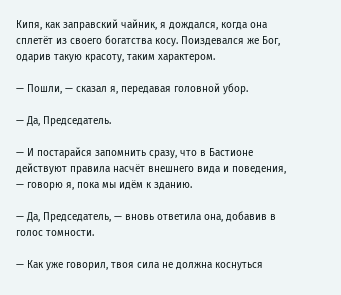Кипя, как заправский чайник, я дождался, когда она сплетёт из своего богатства косу. Поиздевался же Бог, одарив такую красоту, таким характером.

— Пошли, — сказал я, передавая головной убор.

— Да, Председатель.

— И постарайся запомнить сразу, что в Бастионе действуют правила насчёт внешнего вида и поведения, — говорю я, пока мы идём к зданию.

— Да, Председатель, — вновь ответила она, добавив в голос томности.

— Как уже говорил, твоя сила не должна коснуться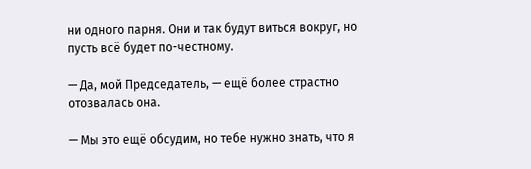ни одного парня. Они и так будут виться вокруг, но пусть всё будет по-честному.

— Да, мой Председатель, — ещё более страстно отозвалась она.

— Мы это ещё обсудим, но тебе нужно знать, что я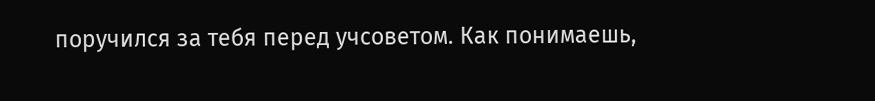поручился за тебя перед учсоветом. Как понимаешь,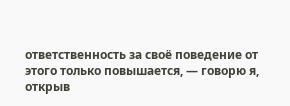ответственность за своё поведение от этого только повышается, — говорю я, открыв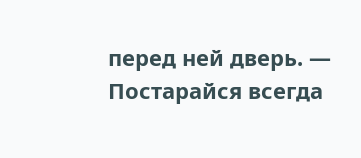перед ней дверь. — Постарайся всегда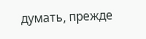думать, прежде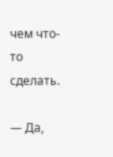чем что-то сделать.

— Да,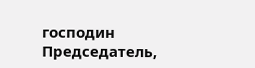господин Председатель,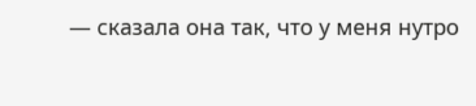— сказала она так, что у меня нутро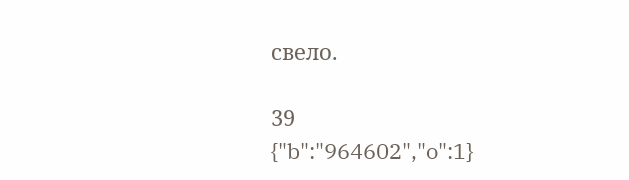свело.

39
{"b":"964602","o":1}